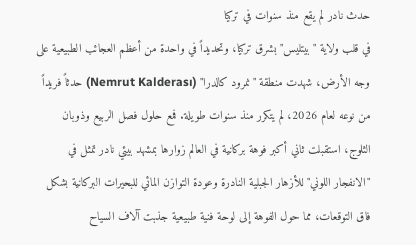حدث نادر لم يقع منذ سنوات في تركيا
في قلب ولاية "بيتليس" بشرق تركيا، وتحديداً في واحدة من أعظم العجائب الطبيعية على وجه الأرض، شهدت منطقة "نمرود كالدرا" (Nemrut Kalderası) حدثاً فريداً من نوعه لعام 2026، لم يتكرر منذ سنوات طويلة. فمع حلول فصل الربيع وذوبان الثلوج، استقبلت ثاني أكبر فوهة بركانية في العالم زوارها بمشهد بيئي نادر تمثل في "الانفجار اللوني" للأزهار الجبلية النادرة وعودة التوازن المائي للبحيرات البركانية بشكل فاق التوقعات، مما حول الفوهة إلى لوحة فنية طبيعية جذبت آلاف السياح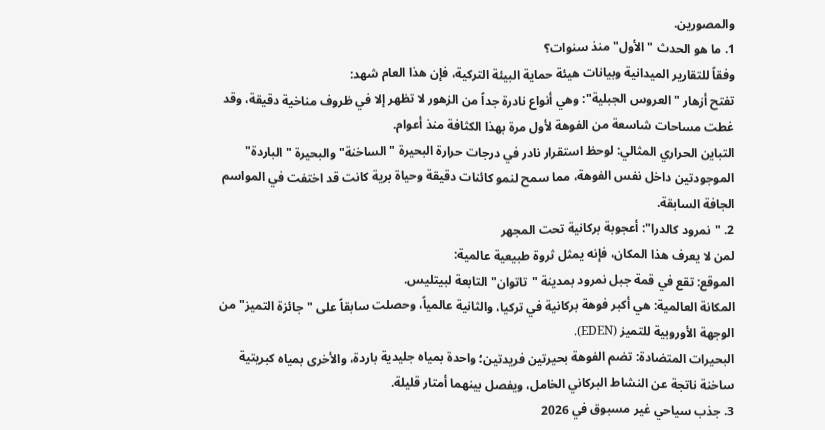والمصورين.
1. ما هو الحدث "الأول" منذ سنوات؟
وفقاً للتقارير الميدانية وبيانات هيئة حماية البيئة التركية، فإن هذا العام شهد:
تفتح أزهار "العروس الجبلية": وهي أنواع نادرة جداً من الزهور لا تظهر إلا في ظروف مناخية دقيقة، وقد غطت مساحات شاسعة من الفوهة لأول مرة بهذا الكثافة منذ أعوام.
التباين الحراري المثالي: لوحظ استقرار نادر في درجات حرارة البحيرة "الساخنة" والبحيرة "الباردة" الموجودتين داخل نفس الفوهة، مما سمح لنمو كائنات دقيقة وحياة برية كانت قد اختفت في المواسم الجافة السابقة.
2. "نمرود كالدرا": أعجوبة بركانية تحت المجهر
لمن لا يعرف هذا المكان، فإنه يمثل ثروة طبيعية عالمية:
الموقع: تقع في قمة جبل نمرود بمدينة "تاتوان" التابعة لبيتليس.
المكانة العالمية: هي أكبر فوهة بركانية في تركيا، والثانية عالمياً، وحصلت سابقاً على "جائزة التميز" من الوجهة الأوروبية للتميز (EDEN).
البحيرات المتضادة: تضم الفوهة بحيرتين فريدتين؛ واحدة بمياه جليدية باردة، والأخرى بمياه كبريتية ساخنة ناتجة عن النشاط البركاني الخامل، ويفصل بينهما أمتار قليلة.
3. جذب سياحي غير مسبوق في 2026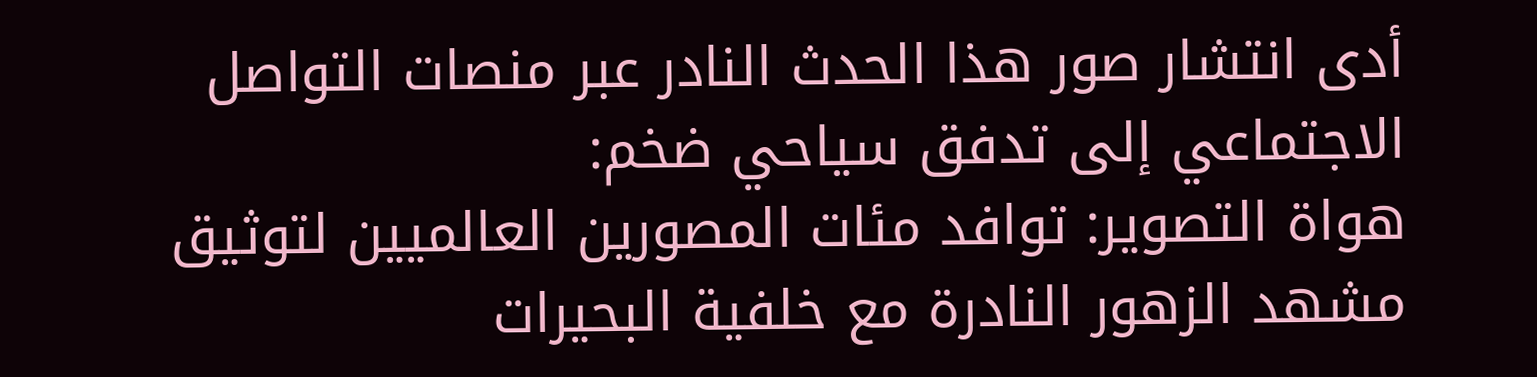أدى انتشار صور هذا الحدث النادر عبر منصات التواصل الاجتماعي إلى تدفق سياحي ضخم:
هواة التصوير: توافد مئات المصورين العالميين لتوثيق مشهد الزهور النادرة مع خلفية البحيرات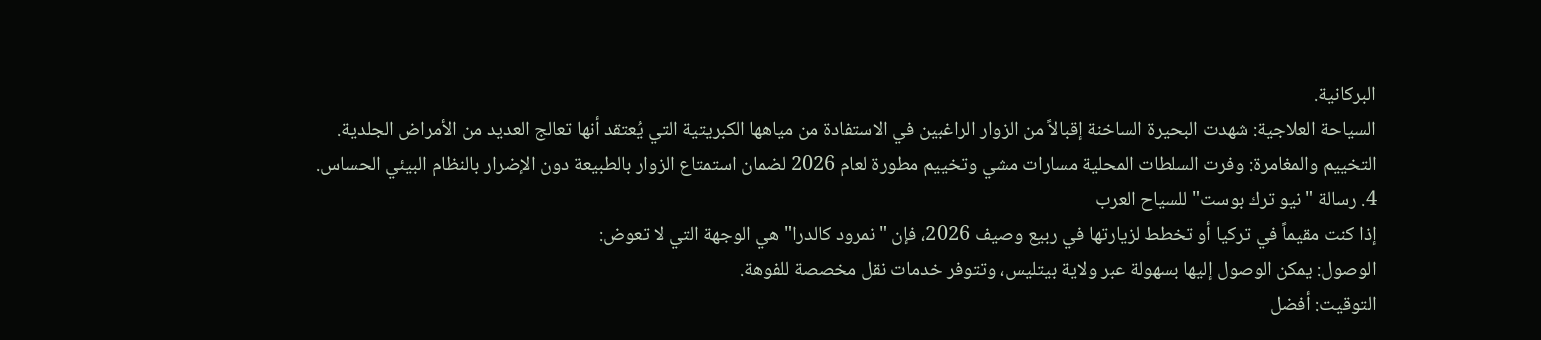البركانية.
السياحة العلاجية: شهدت البحيرة الساخنة إقبالاً من الزوار الراغبين في الاستفادة من مياهها الكبريتية التي يُعتقد أنها تعالج العديد من الأمراض الجلدية.
التخييم والمغامرة: وفرت السلطات المحلية مسارات مشي وتخييم مطورة لعام 2026 لضمان استمتاع الزوار بالطبيعة دون الإضرار بالنظام البيئي الحساس.
4. رسالة "نيو ترك بوست" للسياح العرب
إذا كنت مقيماً في تركيا أو تخطط لزيارتها في ربيع وصيف 2026، فإن "نمرود كالدرا" هي الوجهة التي لا تعوض:
الوصول: يمكن الوصول إليها بسهولة عبر ولاية بيتليس، وتتوفر خدمات نقل مخصصة للفوهة.
التوقيت: أفضل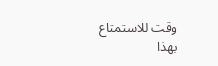وقت للاستمتاع بهذا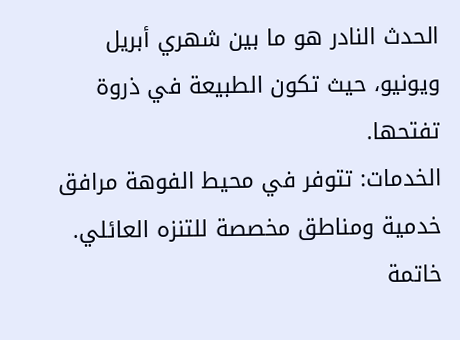الحدث النادر هو ما بين شهري أبريل ويونيو، حيث تكون الطبيعة في ذروة تفتحها.
الخدمات: تتوفر في محيط الفوهة مرافق خدمية ومناطق مخصصة للتنزه العائلي.
خاتمة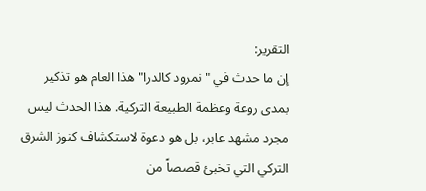التقرير:
إن ما حدث في "نمرود كالدرا" هذا العام هو تذكير بمدى روعة وعظمة الطبيعة التركية. هذا الحدث ليس مجرد مشهد عابر، بل هو دعوة لاستكشاف كنوز الشرق التركي التي تخبئ قصصاً من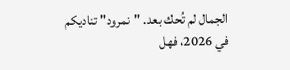الجمال لم تُحك بعد. "نمرود" تناديكم في 2026، فهل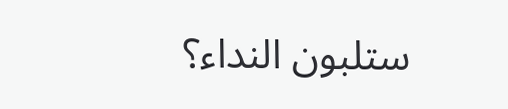ستلبون النداء؟